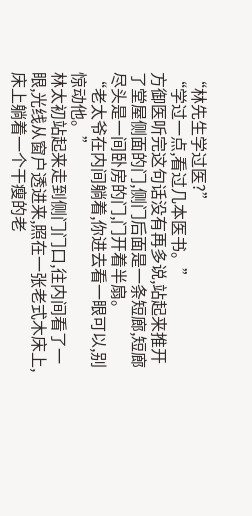“林先生学过医?”
“学过一点,看过几本医书。”
方御医听完这句话没有再多说,站起来推开了堂屋侧面的门,侧门后面是一条短廊,短廊尽头是一间卧房的门,门开着半扇。
“老太爷在内间躺着,你进去看一眼可以,别惊动他。”
林太初站起来走到侧门门口,往内间看了一眼,光线从窗户透进来,照在一张老式木床上,床上躺着一个干瘦的老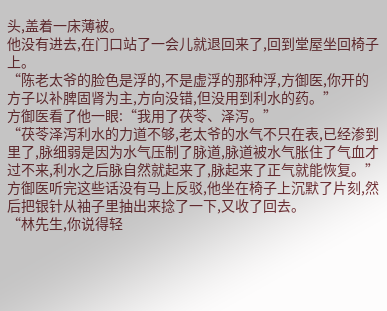头,盖着一床薄被。
他没有进去,在门口站了一会儿就退回来了,回到堂屋坐回椅子上。
“陈老太爷的脸色是浮的,不是虚浮的那种浮,方御医,你开的方子以补脾固肾为主,方向没错,但没用到利水的药。”
方御医看了他一眼:“我用了茯苓、泽泻。”
“茯苓泽泻利水的力道不够,老太爷的水气不只在表,已经渗到里了,脉细弱是因为水气压制了脉道,脉道被水气胀住了气血才过不来,利水之后脉自然就起来了,脉起来了正气就能恢复。”
方御医听完这些话没有马上反驳,他坐在椅子上沉默了片刻,然后把银针从袖子里抽出来捻了一下,又收了回去。
“林先生,你说得轻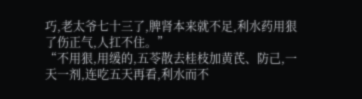巧,老太爷七十三了,脾肾本来就不足,利水药用狠了伤正气,人扛不住。”
“不用狠,用缓的,五苓散去桂枝加黄芪、防己,一天一剂,连吃五天再看,利水而不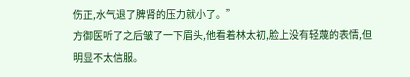伤正,水气退了脾肾的压力就小了。”
方御医听了之后皱了一下眉头,他看着林太初,脸上没有轻蔑的表情,但明显不太信服。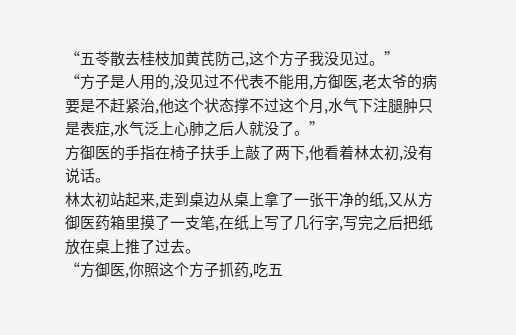“五苓散去桂枝加黄芪防己,这个方子我没见过。”
“方子是人用的,没见过不代表不能用,方御医,老太爷的病要是不赶紧治,他这个状态撑不过这个月,水气下注腿肿只是表症,水气泛上心肺之后人就没了。”
方御医的手指在椅子扶手上敲了两下,他看着林太初,没有说话。
林太初站起来,走到桌边从桌上拿了一张干净的纸,又从方御医药箱里摸了一支笔,在纸上写了几行字,写完之后把纸放在桌上推了过去。
“方御医,你照这个方子抓药,吃五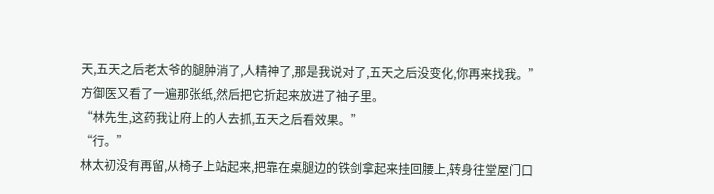天,五天之后老太爷的腿肿消了,人精神了,那是我说对了,五天之后没变化,你再来找我。”
方御医又看了一遍那张纸,然后把它折起来放进了袖子里。
“林先生,这药我让府上的人去抓,五天之后看效果。”
“行。”
林太初没有再留,从椅子上站起来,把靠在桌腿边的铁剑拿起来挂回腰上,转身往堂屋门口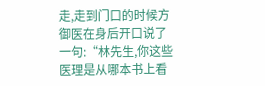走,走到门口的时候方御医在身后开口说了一句:“林先生,你这些医理是从哪本书上看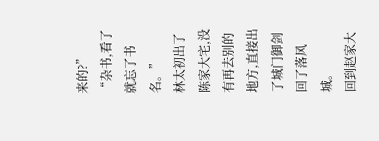来的?”
“杂书,看了就忘了书名。”
林太初出了陈家大宅,没有再去别的地方,直接出了城门御剑回了落风城。
回到赵家大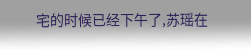宅的时候已经下午了,苏瑶在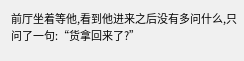前厅坐着等他,看到他进来之后没有多问什么,只问了一句:“货拿回来了?”